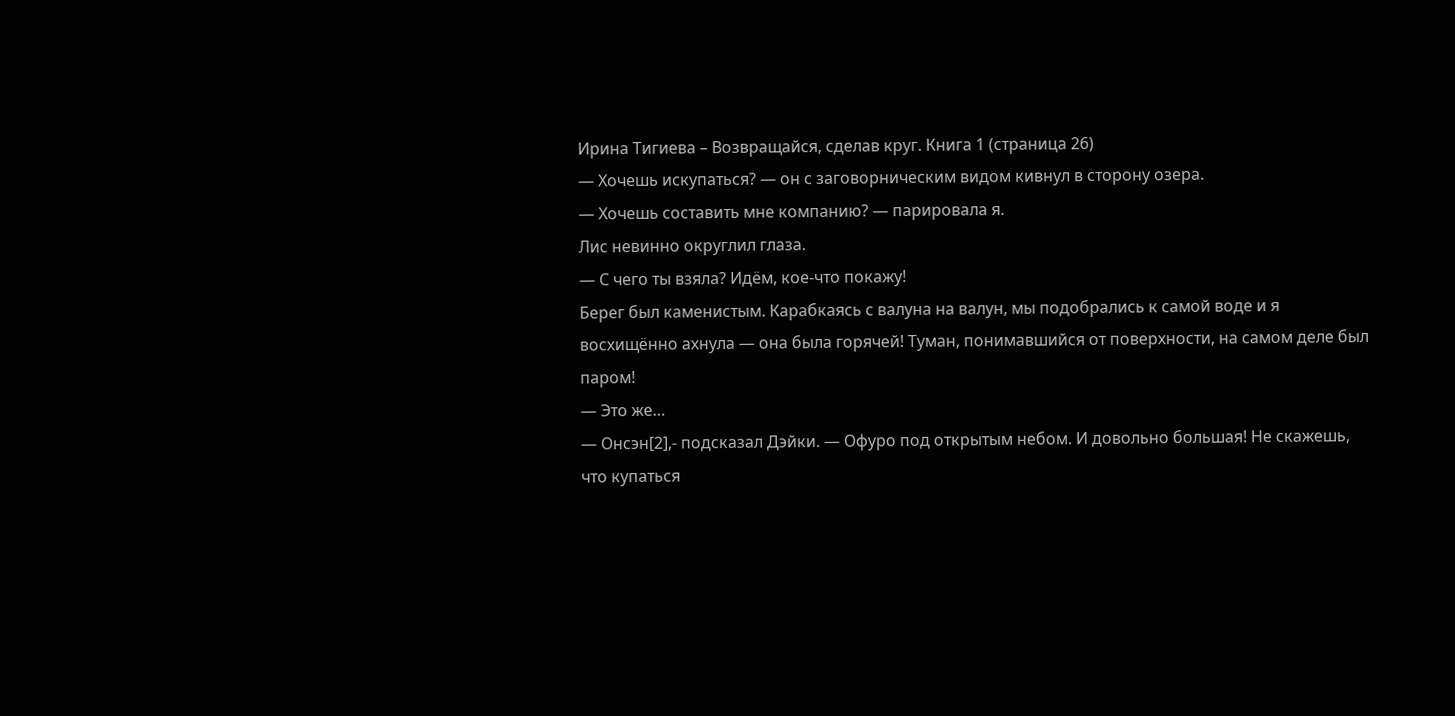Ирина Тигиева – Возвращайся, сделав круг. Книга 1 (страница 26)
— Хочешь искупаться? — он с заговорническим видом кивнул в сторону озера.
— Хочешь составить мне компанию? — парировала я.
Лис невинно округлил глаза.
— С чего ты взяла? Идём, кое-что покажу!
Берег был каменистым. Карабкаясь с валуна на валун, мы подобрались к самой воде и я восхищённо ахнула — она была горячей! Туман, понимавшийся от поверхности, на самом деле был паром!
— Это же…
— Онсэн[2],- подсказал Дэйки. — Офуро под открытым небом. И довольно большая! Не скажешь, что купаться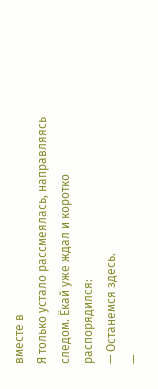вместе в
Я только устало рассмеялась, направляясь следом. Ёкай уже ждал и коротко распорядился:
— Останемся здесь.
—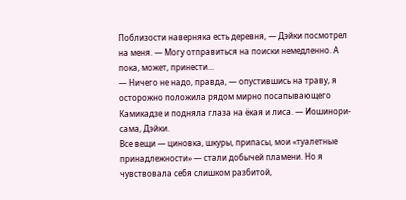Поблизости наверняка есть деревня, — Дэйки посмотрел на меня. — Могу отправиться на поиски немедленно. А пока, может, принести…
— Ничего не надо, правда, — опустившись на траву, я осторожно положила рядом мирно посапывающего Камикадзе и подняла глаза на ёкая и лиса. — Иошинори-сама, Дэйки.
Все вещи — циновка, шкуры, припасы, мои «туалетные принадлежности» — стали добычей пламени. Но я чувствовала себя слишком разбитой,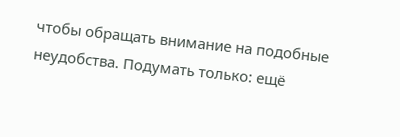чтобы обращать внимание на подобные неудобства. Подумать только: ещё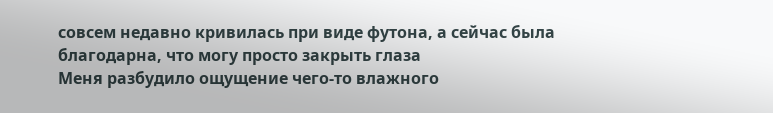совсем недавно кривилась при виде футона, а сейчас была благодарна, что могу просто закрыть глаза
Меня разбудило ощущение чего-то влажного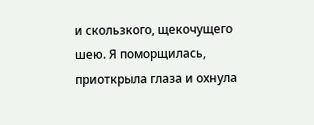и скользкого, щекочущего шею. Я поморщилась, приоткрыла глаза и охнула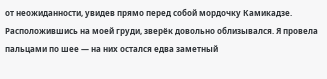от неожиданности, увидев прямо перед собой мордочку Камикадзе. Расположившись на моей груди, зверёк довольно облизывался. Я провела пальцами по шее — на них остался едва заметный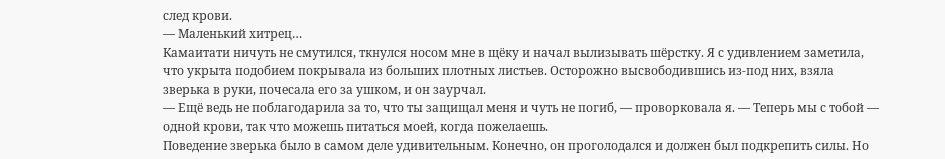след крови.
— Маленький хитрец…
Камаитати ничуть не смутился, ткнулся носом мне в щёку и начал вылизывать шёрстку. Я с удивлением заметила, что укрыта подобием покрывала из больших плотных листьев. Осторожно высвободившись из-под них, взяла зверька в руки, почесала его за ушком, и он заурчал.
— Ещё ведь не поблагодарила за то, что ты защищал меня и чуть не погиб, — проворковала я. — Теперь мы с тобой — одной крови, так что можешь питаться моей, когда пожелаешь.
Поведение зверька было в самом деле удивительным. Конечно, он проголодался и должен был подкрепить силы. Но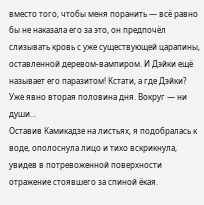вместо того, чтобы меня поранить — всё равно бы не наказала его за это, он предпочёл слизывать кровь с уже существующей царапины, оставленной деревом-вампиром. И Дэйки ещё называет его паразитом! Кстати, а где Дэйки? Уже явно вторая половина дня. Вокруг — ни души…
Оставив Камикадзе на листьях, я подобралась к воде, ополоснула лицо и тихо вскрикнула, увидев в потревоженной поверхности отражение стоявшего за спиной ёкая.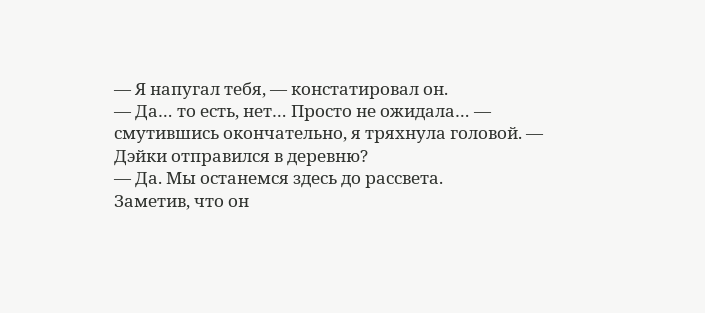— Я напугал тебя, — констатировал он.
— Да… то есть, нет… Просто не ожидала… — смутившись окончательно, я тряхнула головой. — Дэйки отправился в деревню?
— Да. Мы останемся здесь до рассвета.
Заметив, что он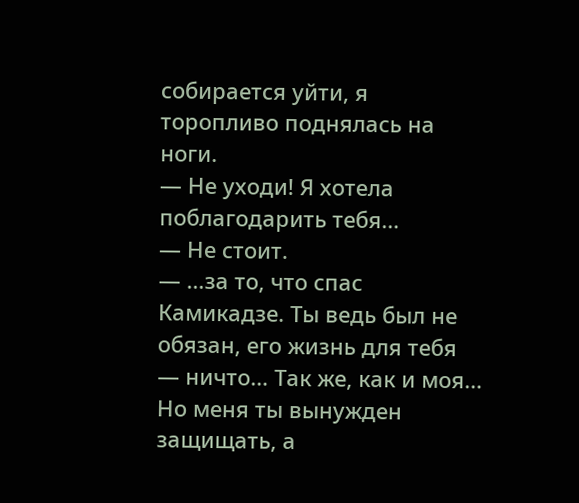собирается уйти, я торопливо поднялась на ноги.
— Не уходи! Я хотела поблагодарить тебя…
— Не стоит.
— …за то, что спас Камикадзе. Ты ведь был не обязан, его жизнь для тебя — ничто… Так же, как и моя… Но меня ты вынужден защищать, а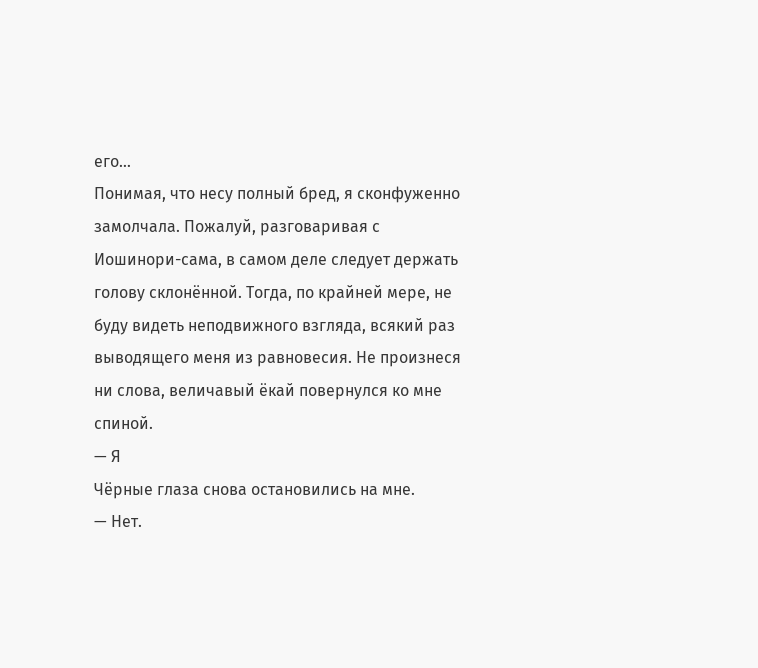его…
Понимая, что несу полный бред, я сконфуженно замолчала. Пожалуй, разговаривая с Иошинори-сама, в самом деле следует держать голову склонённой. Тогда, по крайней мере, не буду видеть неподвижного взгляда, всякий раз выводящего меня из равновесия. Не произнеся ни слова, величавый ёкай повернулся ко мне спиной.
— Я
Чёрные глаза снова остановились на мне.
— Нет.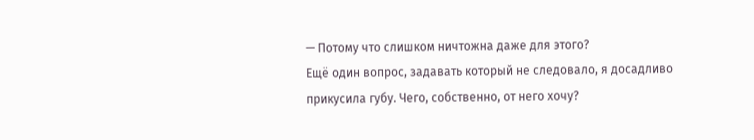— Потому что слишком ничтожна даже для этого?
Ещё один вопрос, задавать который не следовало, я досадливо прикусила губу. Чего, собственно, от него хочу?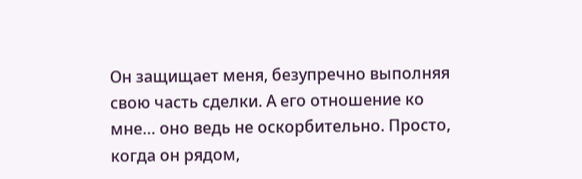Он защищает меня, безупречно выполняя свою часть сделки. А его отношение ко мне… оно ведь не оскорбительно. Просто, когда он рядом,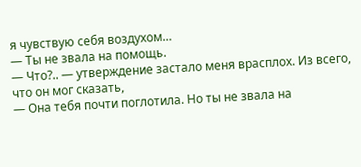я чувствую себя воздухом…
— Ты не звала на помощь.
— Что?.. — утверждение застало меня врасплох. Из всего, что он мог сказать,
— Она тебя почти поглотила. Но ты не звала на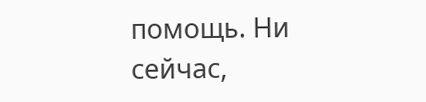помощь. Ни сейчас,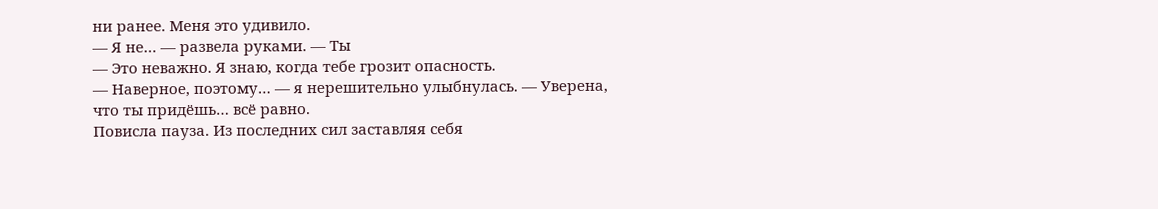ни ранее. Меня это удивило.
— Я не… — развела руками. — Ты
— Это неважно. Я знаю, когда тебе грозит опасность.
— Наверное, поэтому… — я нерешительно улыбнулась. — Уверена, что ты придёшь… всё равно.
Повисла пауза. Из последних сил заставляя себя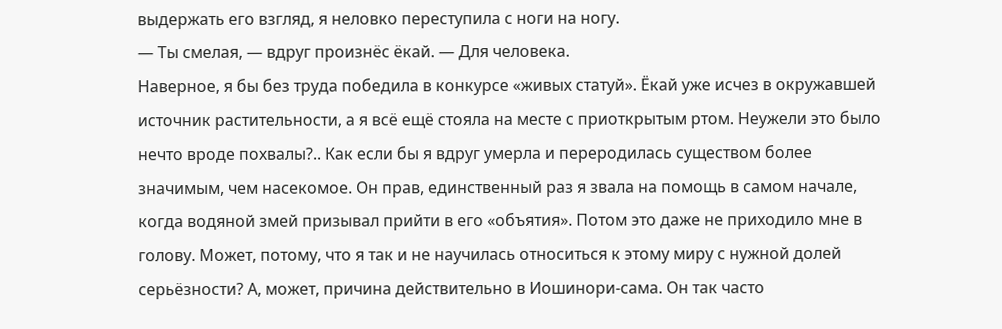выдержать его взгляд, я неловко переступила с ноги на ногу.
— Ты смелая, — вдруг произнёс ёкай. — Для человека.
Наверное, я бы без труда победила в конкурсе «живых статуй». Ёкай уже исчез в окружавшей источник растительности, а я всё ещё стояла на месте с приоткрытым ртом. Неужели это было нечто вроде похвалы?.. Как если бы я вдруг умерла и переродилась существом более значимым, чем насекомое. Он прав, единственный раз я звала на помощь в самом начале, когда водяной змей призывал прийти в его «объятия». Потом это даже не приходило мне в голову. Может, потому, что я так и не научилась относиться к этому миру с нужной долей серьёзности? А, может, причина действительно в Иошинори-сама. Он так часто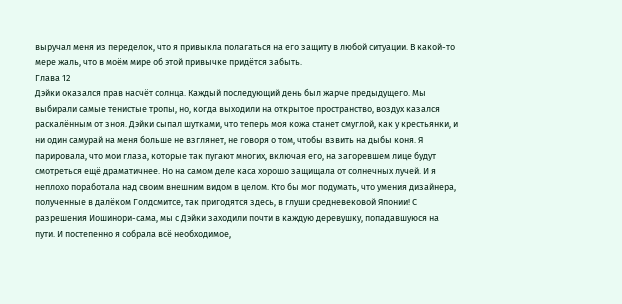выручал меня из переделок, что я привыкла полагаться на его защиту в любой ситуации. В какой-то мере жаль, что в моём мире об этой привычке придётся забыть.
Глава 12
Дэйки оказался прав насчёт солнца. Каждый последующий день был жарче предыдущего. Мы выбирали самые тенистые тропы, но, когда выходили на открытое пространство, воздух казался раскалённым от зноя. Дэйки сыпал шутками, что теперь моя кожа станет смуглой, как у крестьянки, и ни один самурай на меня больше не взглянет, не говоря о том, чтобы взвить на дыбы коня. Я парировала, что мои глаза, которые так пугают многих, включая его, на загоревшем лице будут смотреться ещё драматичнее. Но на самом деле каса хорошо защищала от солнечных лучей. И я неплохо поработала над своим внешним видом в целом. Кто бы мог подумать, что умения дизайнера, полученные в далёком Голдсмитсе, так пригодятся здесь, в глуши средневековой Японии! С разрешения Иошинори-сама, мы с Дэйки заходили почти в каждую деревушку, попадавшуюся на пути. И постепенно я собрала всё необходимое,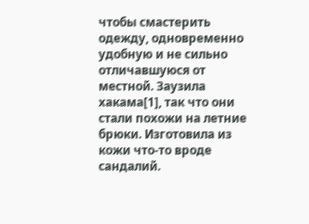чтобы смастерить одежду, одновременно удобную и не сильно отличавшуюся от местной. Заузила хакама[1], так что они стали похожи на летние брюки. Изготовила из кожи что-то вроде сандалий.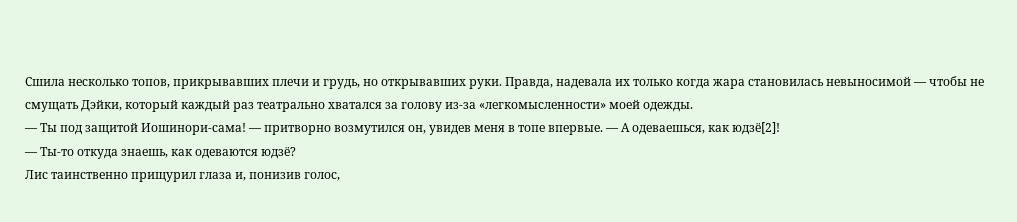Сшила несколько топов, прикрывавших плечи и грудь, но открывавших руки. Правда, надевала их только когда жара становилась невыносимой — чтобы не смущать Дэйки, который каждый раз театрально хватался за голову из-за «легкомысленности» моей одежды.
— Ты под защитой Иошинори-сама! — притворно возмутился он, увидев меня в топе впервые. — А одеваешься, как юдзё[2]!
— Ты-то откуда знаешь, как одеваются юдзё?
Лис таинственно прищурил глаза и, понизив голос,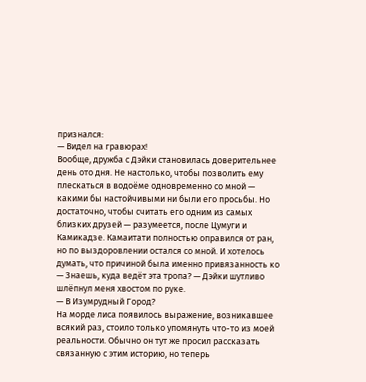признался:
— Видел на гравюрах!
Вообще, дружба с Дэйки становилась доверительнее день ото дня. Не настолько, чтобы позволить ему плескаться в водоёме одновременно со мной — какими бы настойчивыми ни были его просьбы. Но достаточно, чтобы считать его одним из самых близких друзей — разумеется, после Цумуги и Камикадзе. Камаитати полностью оправился от ран, но по выздоровлении остался со мной. И хотелось думать, что причиной была именно привязанность ко
— Знаешь, куда ведёт эта тропа? — Дэйки шутливо шлёпнул меня хвостом по руке.
— В Изумрудный Город?
На морде лиса появилось выражение, возникавшее всякий раз, стоило только упомянуть что-то из моей реальности. Обычно он тут же просил рассказать связанную с этим историю, но теперь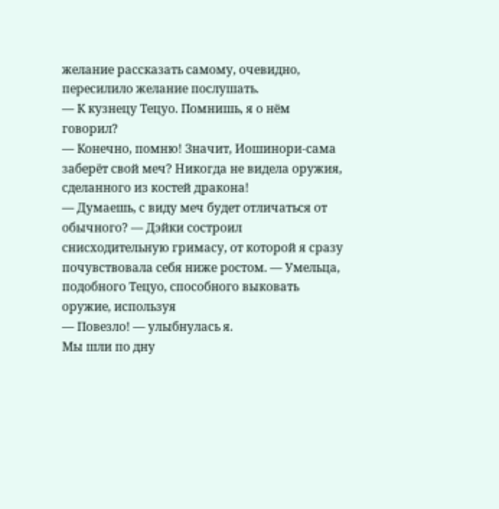желание рассказать самому, очевидно, пересилило желание послушать.
— К кузнецу Тецуо. Помнишь, я о нём говорил?
— Конечно, помню! Значит, Иошинори-сама заберёт свой меч? Никогда не видела оружия, сделанного из костей дракона!
— Думаешь, с виду меч будет отличаться от обычного? — Дэйки состроил снисходительную гримасу, от которой я сразу почувствовала себя ниже ростом. — Умельца, подобного Тецуо, способного выковать оружие, используя
— Повезло! — улыбнулась я.
Мы шли по дну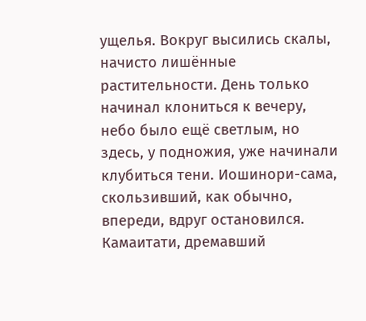ущелья. Вокруг высились скалы, начисто лишённые растительности. День только начинал клониться к вечеру, небо было ещё светлым, но здесь, у подножия, уже начинали клубиться тени. Иошинори-сама, скользивший, как обычно, впереди, вдруг остановился. Камаитати, дремавший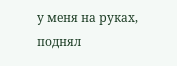у меня на руках, поднял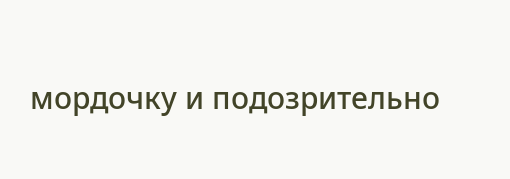мордочку и подозрительно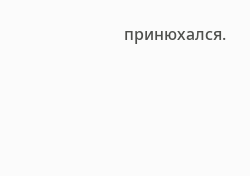принюхался.